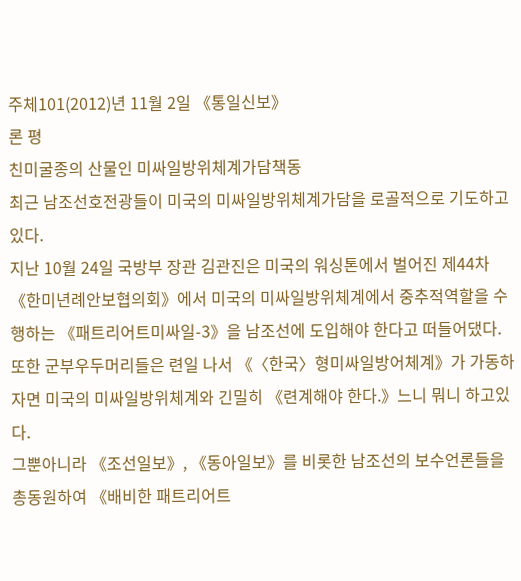주체101(2012)년 11월 2일 《통일신보》
론 평
친미굴종의 산물인 미싸일방위체계가담책동
최근 남조선호전광들이 미국의 미싸일방위체계가담을 로골적으로 기도하고있다.
지난 10월 24일 국방부 장관 김관진은 미국의 워싱톤에서 벌어진 제44차 《한미년례안보협의회》에서 미국의 미싸일방위체계에서 중추적역할을 수행하는 《패트리어트미싸일-3》을 남조선에 도입해야 한다고 떠들어댔다.
또한 군부우두머리들은 련일 나서 《〈한국〉형미싸일방어체계》가 가동하자면 미국의 미싸일방위체계와 긴밀히 《련계해야 한다.》느니 뭐니 하고있다.
그뿐아니라 《조선일보》, 《동아일보》를 비롯한 남조선의 보수언론들을 총동원하여 《배비한 패트리어트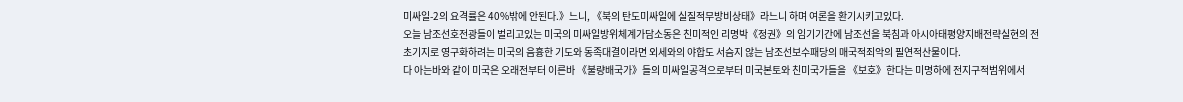미싸일-2의 요격률은 40%밖에 안된다.》느니, 《북의 탄도미싸일에 실질적무방비상태》라느니 하며 여론을 환기시키고있다.
오늘 남조선호전광들이 벌리고있는 미국의 미싸일방위체계가담소동은 친미적인 리명박《정권》의 임기기간에 남조선을 북침과 아시아태평양지배전략실현의 전초기지로 영구화하려는 미국의 음흉한 기도와 동족대결이라면 외세와의 야합도 서슴지 않는 남조선보수패당의 매국적죄악의 필연적산물이다.
다 아는바와 같이 미국은 오래전부터 이른바 《불량배국가》들의 미싸일공격으로부터 미국본토와 친미국가들을 《보호》한다는 미명하에 전지구적범위에서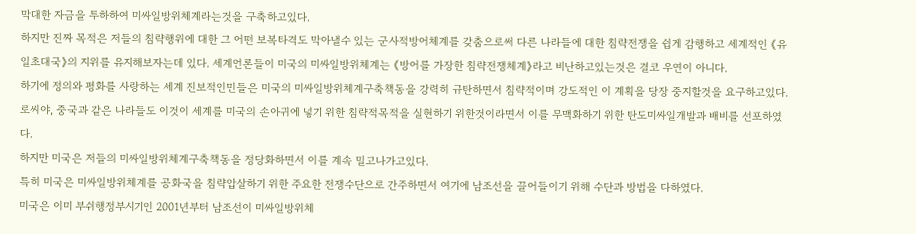막대한 자금을 투하하여 미싸일방위체계라는것을 구축하고있다.
하지만 진짜 목적은 저들의 침략행위에 대한 그 어떤 보복타격도 막아낼수 있는 군사적방어체계를 갖춤으로써 다른 나라들에 대한 침략전쟁을 쉽게 감행하고 세계적인 《유일초대국》의 지위를 유지해보자는데 있다. 세계언론들이 미국의 미싸일방위체계는 《방어를 가장한 침략전쟁체계》라고 비난하고있는것은 결코 우연이 아니다.
하기에 정의와 평화를 사랑하는 세계 진보적인민들은 미국의 미싸일방위체계구축책동을 강력히 규탄하면서 침략적이며 강도적인 이 계획을 당장 중지할것을 요구하고있다.
로씨야, 중국과 같은 나라들도 이것이 세계를 미국의 손아귀에 넣기 위한 침략적목적을 실현하기 위한것이라면서 이를 무맥화하기 위한 탄도미싸일개발과 배비를 선포하였다.
하지만 미국은 저들의 미싸일방위체계구축책동을 정당화하면서 이를 계속 밀고나가고있다.
특히 미국은 미싸일방위체계를 공화국을 침략압살하기 위한 주요한 전쟁수단으로 간주하면서 여기에 남조선을 끌어들이기 위해 수단과 방법을 다하였다.
미국은 이미 부쉬행정부시기인 2001년부터 남조선이 미싸일방위체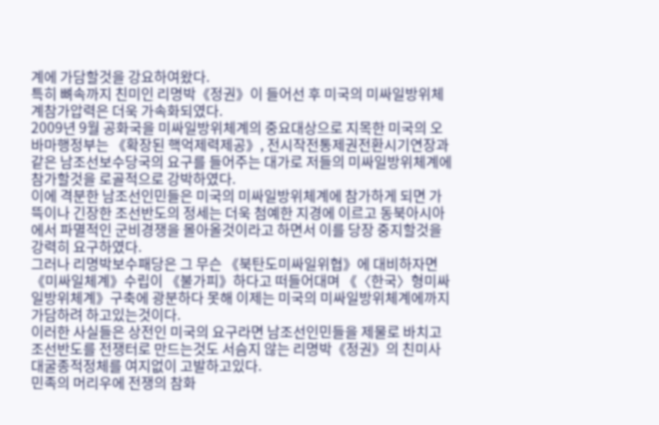계에 가담할것을 강요하여왔다.
특히 뼈속까지 친미인 리명박《정권》이 들어선 후 미국의 미싸일방위체계참가압력은 더욱 가속화되였다.
2009년 9월 공화국을 미싸일방위체계의 중요대상으로 지목한 미국의 오바마행정부는 《확장된 핵억제력제공》, 전시작전통제권전환시기연장과 같은 남조선보수당국의 요구를 들어주는 대가로 저들의 미싸일방위체계에 참가할것을 로골적으로 강박하였다.
이에 격분한 남조선인민들은 미국의 미싸일방위체계에 참가하게 되면 가뜩이나 긴장한 조선반도의 정세는 더욱 첨예한 지경에 이르고 동북아시아에서 파멸적인 군비경쟁을 몰아올것이라고 하면서 이를 당장 중지할것을 강력히 요구하였다.
그러나 리명박보수패당은 그 무슨 《북탄도미싸일위협》에 대비하자면 《미싸일체계》수립이 《불가피》하다고 떠들어대며 《〈한국〉형미싸일방위체계》구축에 광분하다 못해 이제는 미국의 미싸일방위체계에까지 가담하려 하고있는것이다.
이러한 사실들은 상전인 미국의 요구라면 남조선인민들을 제물로 바치고 조선반도를 전쟁터로 만드는것도 서슴지 않는 리명박《정권》의 친미사대굴종적정체를 여지없이 고발하고있다.
민족의 머리우에 전쟁의 참화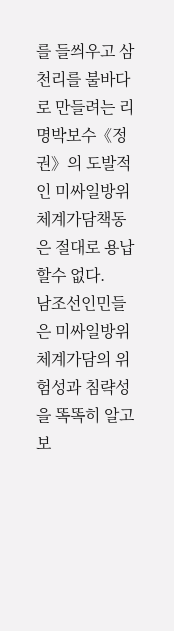를 들씌우고 삼천리를 불바다로 만들려는 리명박보수《정권》의 도발적인 미싸일방위체계가담책동은 절대로 용납할수 없다.
남조선인민들은 미싸일방위체계가담의 위험성과 침략성을 똑똑히 알고 보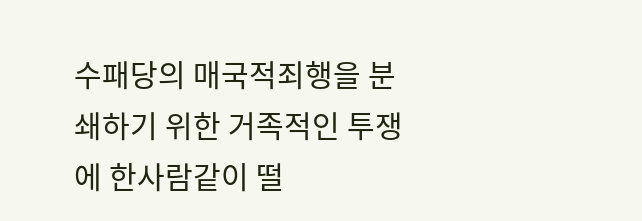수패당의 매국적죄행을 분쇄하기 위한 거족적인 투쟁에 한사람같이 떨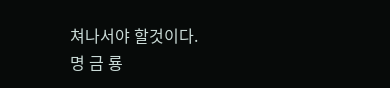쳐나서야 할것이다.
명 금 룡